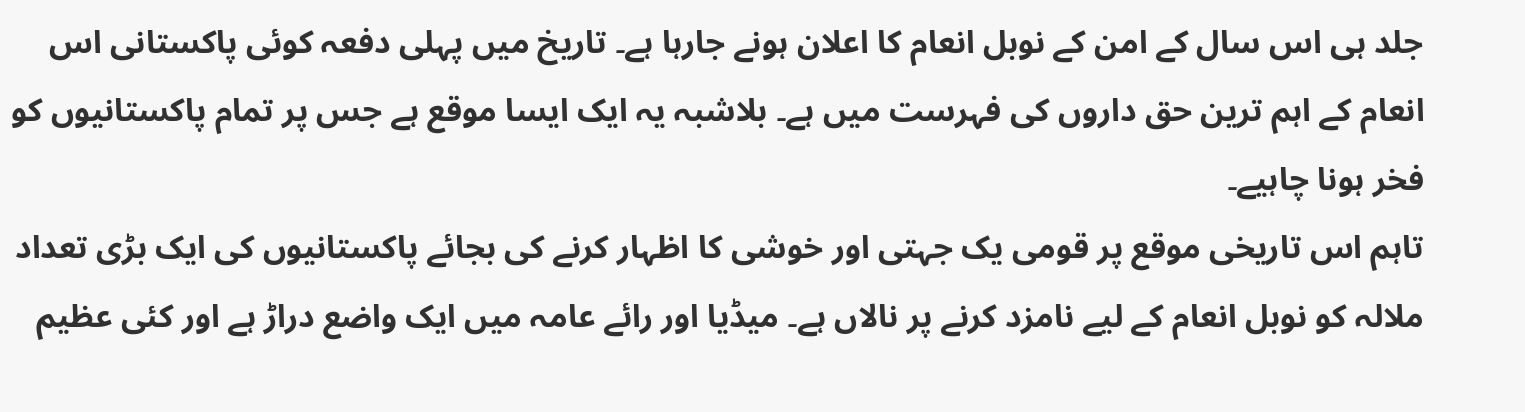جلد ہی اس سال کے امن کے نوبل انعام کا اعلان ہونے جارہا ہے۔ تاریخ میں پہلی دفعہ کوئی پاکستانی اس انعام کے اہم ترین حق داروں کی فہرست میں ہے۔ بلاشبہ یہ ایک ایسا موقع ہے جس پر تمام پاکستانیوں کو فخر ہونا چاہیے۔
تاہم اس تاریخی موقع پر قومی یک جہتی اور خوشی کا اظہار کرنے کی بجائے پاکستانیوں کی ایک بڑی تعداد ملالہ کو نوبل انعام کے لیے نامزد کرنے پر نالاں ہے۔ میڈیا اور رائے عامہ میں ایک واضع دراڑ ہے اور کئی عظیم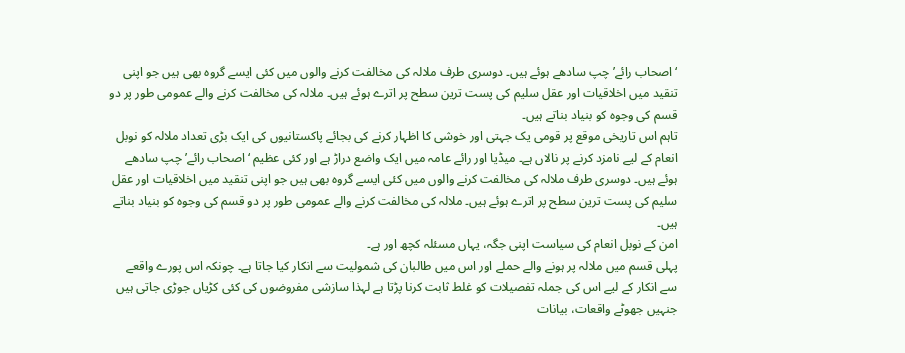‘اصحاب رائے’ چپ سادھے ہوئے ہیں۔ دوسری طرف ملالہ کی مخالفت کرنے والوں میں کئی ایسے گروہ بھی ہیں جو اپنی تنقید میں اخلاقیات اور عقل سلیم کی پست ترین سطح پر اترے ہوئے ہیں۔ ملالہ کی مخالفت کرنے والے عمومی طور پر دو قسم کی وجوہ کو بنیاد بناتے ہیں۔
تاہم اس تاریخی موقع پر قومی یک جہتی اور خوشی کا اظہار کرنے کی بجائے پاکستانیوں کی ایک بڑی تعداد ملالہ کو نوبل انعام کے لیے نامزد کرنے پر نالاں ہے۔ میڈیا اور رائے عامہ میں ایک واضع دراڑ ہے اور کئی عظیم ‘اصحاب رائے’ چپ سادھے ہوئے ہیں۔ دوسری طرف ملالہ کی مخالفت کرنے والوں میں کئی ایسے گروہ بھی ہیں جو اپنی تنقید میں اخلاقیات اور عقل سلیم کی پست ترین سطح پر اترے ہوئے ہیں۔ ملالہ کی مخالفت کرنے والے عمومی طور پر دو قسم کی وجوہ کو بنیاد بناتے ہیں۔
امن کے نوبل انعام کی سیاست اپنی جگہ، یہاں مسئلہ کچھ اور ہے۔
پہلی قسم میں ملالہ پر ہونے والے حملے اور اس میں طالبان کی شمولیت سے انکار کیا جاتا ہے۔ چونکہ اس پورے واقعے سے انکار کے لیے اس کی جملہ تفصیلات کو غلط ثابت کرنا پڑتا ہے لہذا سازشی مفروضوں کی کئی کڑیاں جوڑی جاتی ہیں جنہیں جھوٹے واقعات، بیانات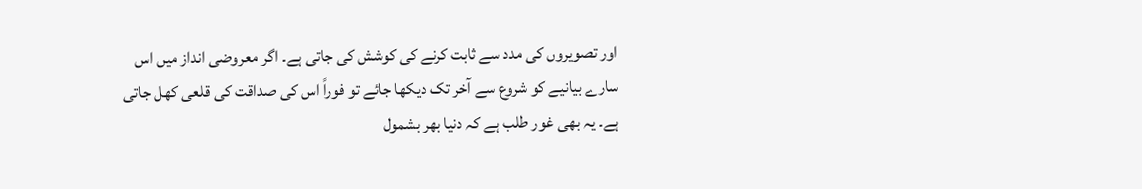اور تصویروں کی مدد سے ثابت کرنے کی کوشش کی جاتی ہے۔ اگر معروضی انداز میں اس سارے بیانیے کو شروع سے آخر تک دیکھا جائے تو فوراً اس کی صداقت کی قلعی کھل جاتی ہے۔ یہ بھی غور طلب ہے کہ دنیا بھر بشمول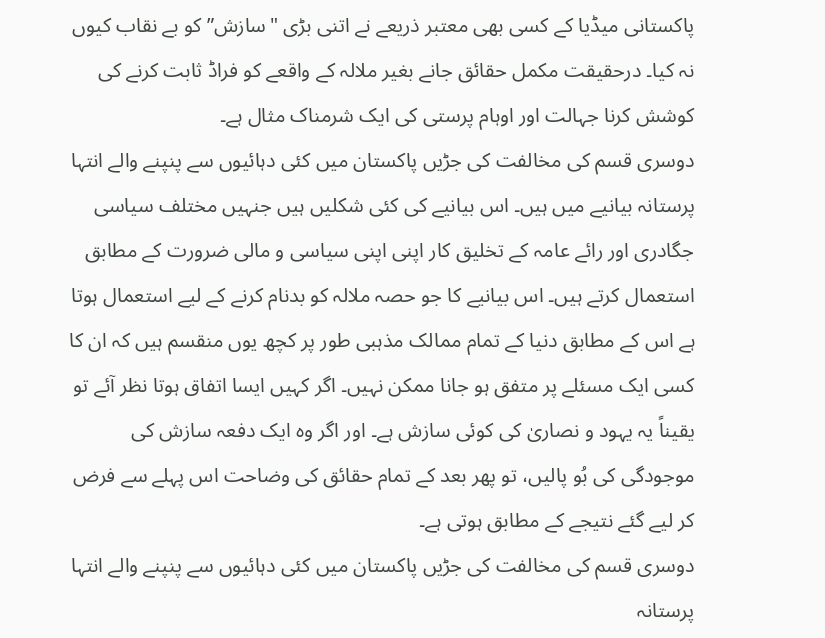پاکستانی میڈیا کے کسی بھی معتبر ذریعے نے اتنی بڑی "سازش” کو بے نقاب کیوں نہ کیا۔ درحقیقت مکمل حقائق جانے بغیر ملالہ کے واقعے کو فراڈ ثابت کرنے کی کوشش کرنا جہالت اور اوہام پرستی کی ایک شرمناک مثال ہے۔
دوسری قسم کی مخالفت کی جڑیں پاکستان میں کئی دہائیوں سے پنپنے والے انتہا پرستانہ بیانیے میں ہیں۔ اس بیانیے کی کئی شکلیں ہیں جنہیں مختلف سیاسی جگادری اور رائے عامہ کے تخلیق کار اپنی اپنی سیاسی و مالی ضرورت کے مطابق استعمال کرتے ہیں۔ اس بیانیے کا جو حصہ ملالہ کو بدنام کرنے کے لیے استعمال ہوتا ہے اس کے مطابق دنیا کے تمام ممالک مذہبی طور پر کچھ یوں منقسم ہیں کہ ان کا کسی ایک مسئلے پر متفق ہو جانا ممکن نہیں۔ اگر کہیں ایسا اتفاق ہوتا نظر آئے تو یقیناً یہ یہود و نصاریٰ کی کوئی سازش ہے۔ اور اگر وہ ایک دفعہ سازش کی موجودگی کی بُو پالیں، تو پھر بعد کے تمام حقائق کی وضاحت اس پہلے سے فرض کر لیے گئے نتیجے کے مطابق ہوتی ہے۔
دوسری قسم کی مخالفت کی جڑیں پاکستان میں کئی دہائیوں سے پنپنے والے انتہا پرستانہ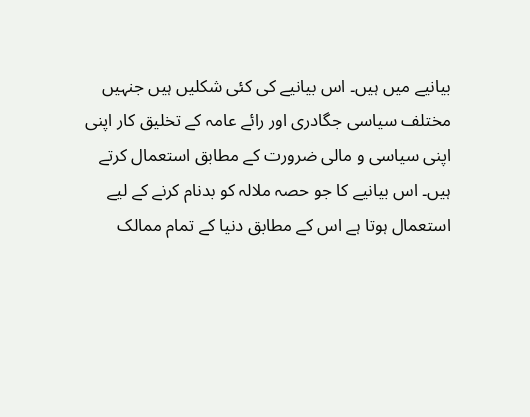بیانیے میں ہیں۔ اس بیانیے کی کئی شکلیں ہیں جنہیں مختلف سیاسی جگادری اور رائے عامہ کے تخلیق کار اپنی اپنی سیاسی و مالی ضرورت کے مطابق استعمال کرتے ہیں۔ اس بیانیے کا جو حصہ ملالہ کو بدنام کرنے کے لیے استعمال ہوتا ہے اس کے مطابق دنیا کے تمام ممالک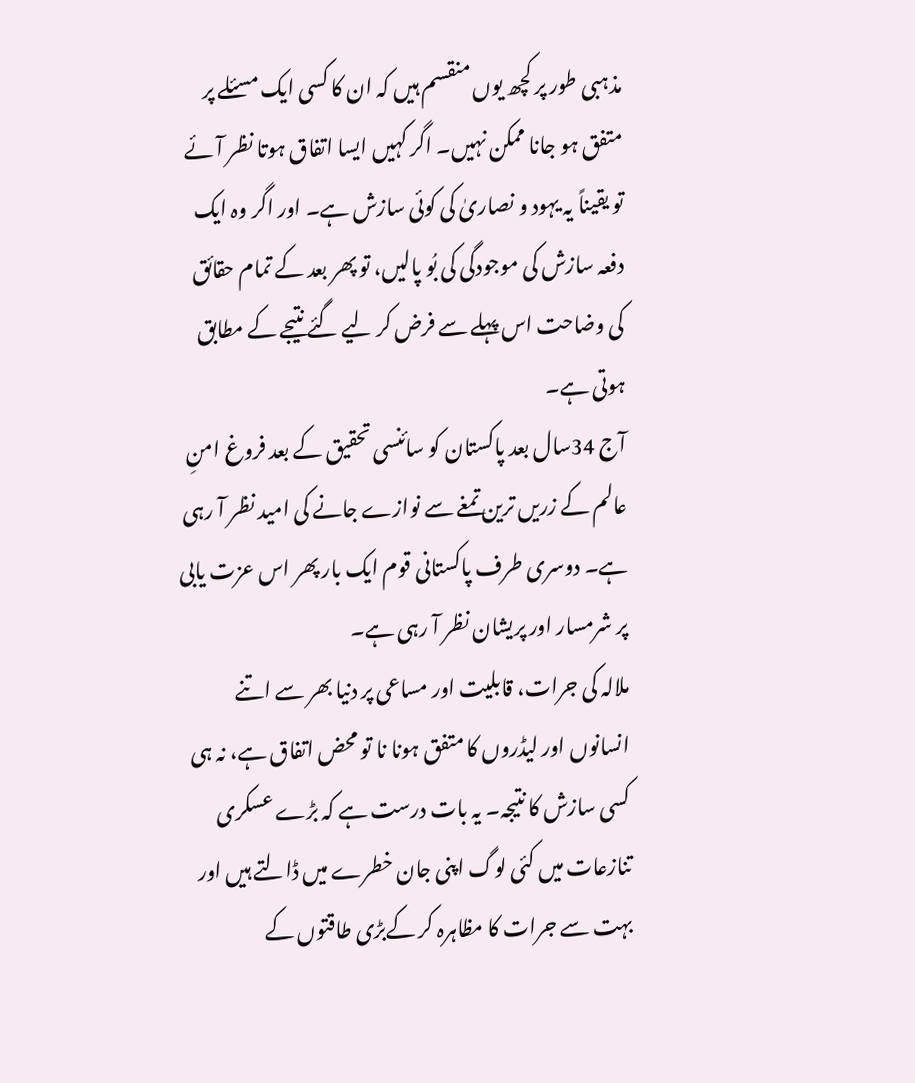مذہبی طور پر کچھ یوں منقسم ہیں کہ ان کا کسی ایک مسئلے پر متفق ہو جانا ممکن نہیں۔ اگر کہیں ایسا اتفاق ہوتا نظر آئے تو یقیناً یہ یہود و نصاریٰ کی کوئی سازش ہے۔ اور اگر وہ ایک دفعہ سازش کی موجودگی کی بُو پالیں، تو پھر بعد کے تمام حقائق کی وضاحت اس پہلے سے فرض کر لیے گئے نتیجے کے مطابق ہوتی ہے۔
آج 34سال بعد پاکستان کو سائنسی تحقیق کے بعد فروغ امنِ عالم کے زریں ترین تمغے سے نوازے جانے کی امید نظر آ رہی ہے۔ دوسری طرف پاکستانی قوم ایک بار پھر اس عزت یابی پر شرمسار اور پریشان نظر آ رہی ہے۔
ملالہ کی جرات، قابلیت اور مساعی پر دنیا بھر سے اتنے انسانوں اور لیڈروں کا متفق ہونا نا تو محض اتفاق ہے، نہ ہی کسی سازش کا نتیجہ۔ یہ بات درست ہے کہ بڑے عسکری تنازعات میں کئی لوگ اپنی جان خطرے میں ڈالتے ہیں اور بہت سے جرات کا مظاہرہ کر کےبڑی طاقتوں کے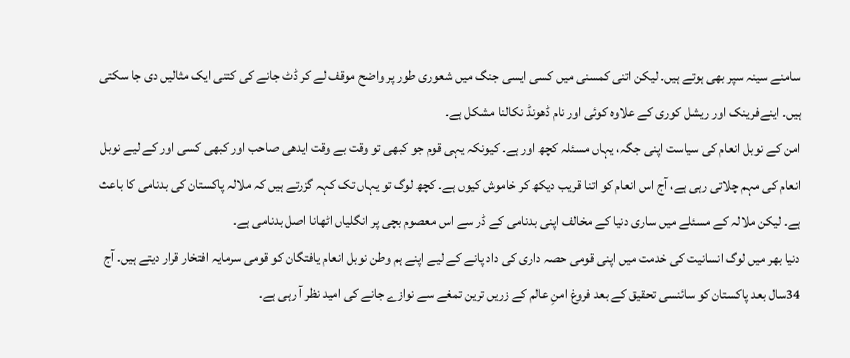سامنے سینہ سپر بھی ہوتے ہیں۔ لیکن اتنی کمسنی میں کسی ایسی جنگ میں شعوری طور پر واضح موقف لے کر ڈٹ جانے کی کتنی ایک مثالیں دی جا سکتی ہیں۔ اینےفرینک اور ریشل کوری کے علاوہ کوئی اور نام ڈھونڈ نکالنا مشکل ہے۔
امن کے نوبل انعام کی سیاست اپنی جگہ، یہاں مسئلہ کچھ اور ہے۔ کیونکہ یہی قوم جو کبھی تو وقت بے وقت ایدھی صاحب اور کبھی کسی اور کے لیے نوبل انعام کی مہم چلاتی رہی ہے، آج اس انعام کو اتنا قریب دیکھ کر خاموش کیوں ہے۔ کچھ لوگ تو یہاں تک کہہ گزرتے ہیں کہ ملالہ پاکستان کی بدنامی کا باعث ہے۔ لیکن ملالہ کے مسئلے میں ساری دنیا کے مخالف اپنی بدنامی کے ڈر سے اس معصوم بچی پر انگلیاں اٹھانا اصل بدنامی ہے۔
دنیا بھر میں لوگ انسانیت کی خدمت میں اپنی قومی حصہ داری کی داد پانے کے لیے اپنے ہم وطن نوبل انعام یافتگان کو قومی سرمایہ افتخار قرار دیتے ہیں۔ آج 34سال بعد پاکستان کو سائنسی تحقیق کے بعد فروغ امنِ عالم کے زریں ترین تمغے سے نوازے جانے کی امید نظر آ رہی ہے۔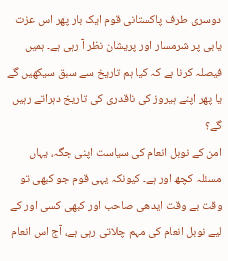دوسری طرف پاکستانی قوم ایک بار پھر اس عزت یابی پر شرمسار اور پریشان نظر آ رہی ہے۔ ہمیں فیصلہ کرنا ہے کہ کیا ہم تاریخ سے سبق سیکھیں گے یا پھر اپنے ہیروز کی ناقدری کی تاریخ دہراتے رہیں گے؟
امن کے نوبل انعام کی سیاست اپنی جگہ، یہاں مسئلہ کچھ اور ہے۔ کیونکہ یہی قوم جو کبھی تو وقت بے وقت ایدھی صاحب اور کبھی کسی اور کے لیے نوبل انعام کی مہم چلاتی رہی ہے، آج اس انعام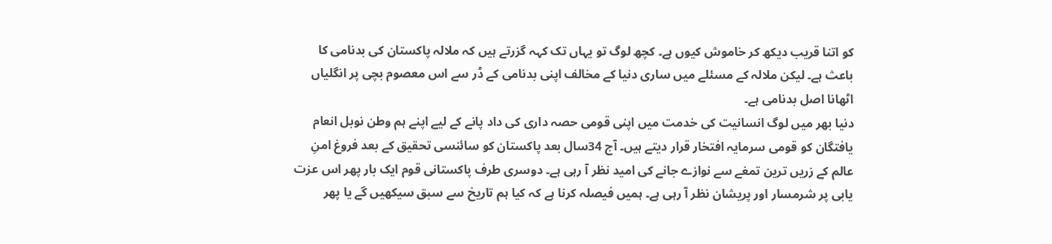کو اتنا قریب دیکھ کر خاموش کیوں ہے۔ کچھ لوگ تو یہاں تک کہہ گزرتے ہیں کہ ملالہ پاکستان کی بدنامی کا باعث ہے۔ لیکن ملالہ کے مسئلے میں ساری دنیا کے مخالف اپنی بدنامی کے ڈر سے اس معصوم بچی پر انگلیاں اٹھانا اصل بدنامی ہے۔
دنیا بھر میں لوگ انسانیت کی خدمت میں اپنی قومی حصہ داری کی داد پانے کے لیے اپنے ہم وطن نوبل انعام یافتگان کو قومی سرمایہ افتخار قرار دیتے ہیں۔ آج 34سال بعد پاکستان کو سائنسی تحقیق کے بعد فروغ امنِ عالم کے زریں ترین تمغے سے نوازے جانے کی امید نظر آ رہی ہے۔ دوسری طرف پاکستانی قوم ایک بار پھر اس عزت یابی پر شرمسار اور پریشان نظر آ رہی ہے۔ ہمیں فیصلہ کرنا ہے کہ کیا ہم تاریخ سے سبق سیکھیں گے یا پھر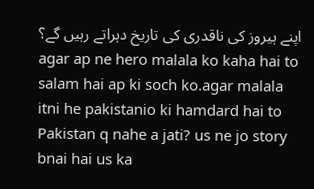اپنے ہیروز کی ناقدری کی تاریخ دہراتے رہیں گے؟
agar ap ne hero malala ko kaha hai to salam hai ap ki soch ko.agar malala itni he pakistanio ki hamdard hai to Pakistan q nahe a jati? us ne jo story bnai hai us ka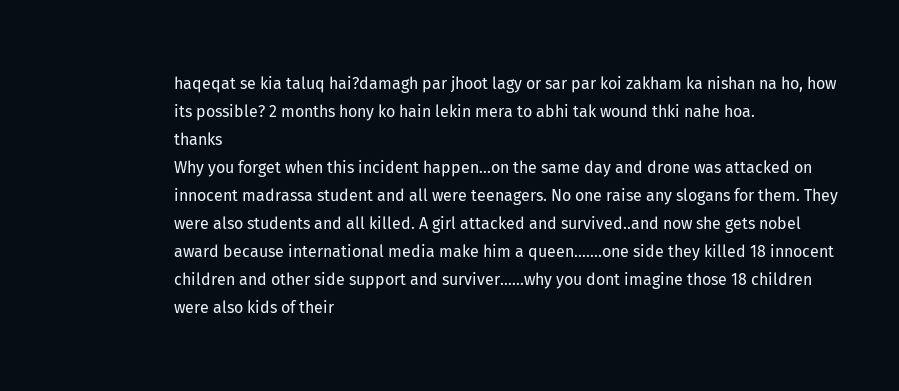haqeqat se kia taluq hai?damagh par jhoot lagy or sar par koi zakham ka nishan na ho, how its possible? 2 months hony ko hain lekin mera to abhi tak wound thki nahe hoa.
thanks
Why you forget when this incident happen…on the same day and drone was attacked on innocent madrassa student and all were teenagers. No one raise any slogans for them. They were also students and all killed. A girl attacked and survived..and now she gets nobel award because international media make him a queen…….one side they killed 18 innocent children and other side support and surviver……why you dont imagine those 18 children were also kids of their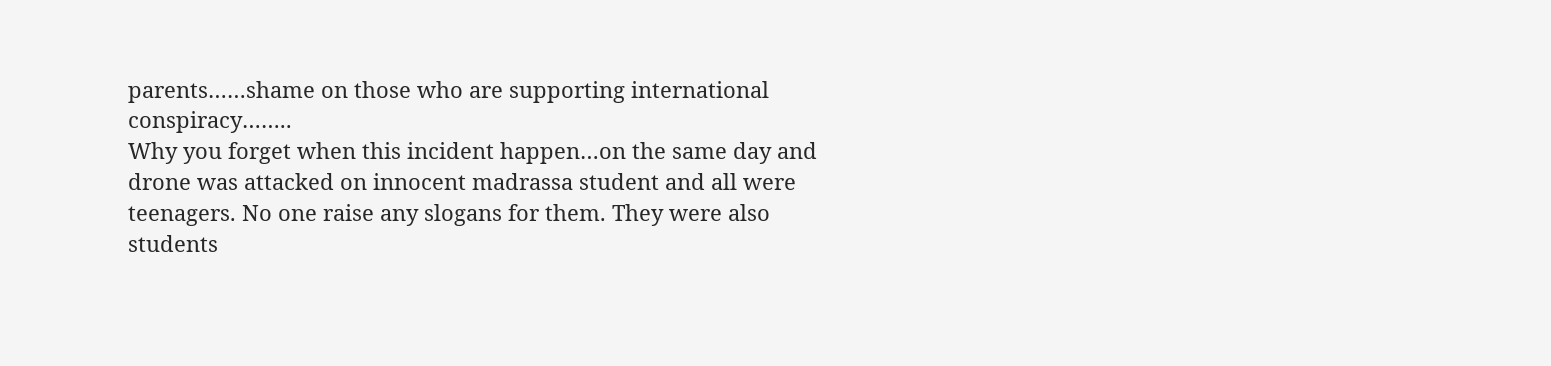parents……shame on those who are supporting international conspiracy……..
Why you forget when this incident happen…on the same day and drone was attacked on innocent madrassa student and all were teenagers. No one raise any slogans for them. They were also students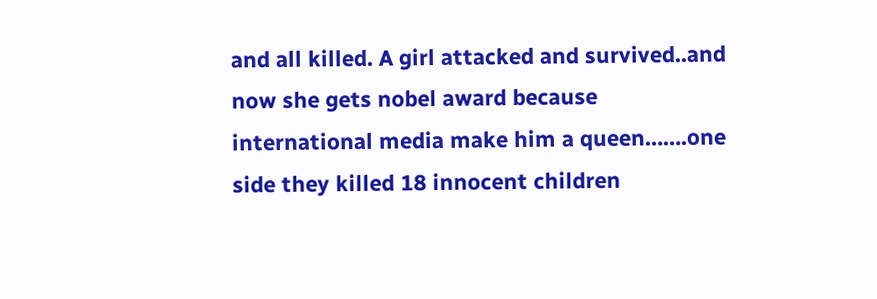and all killed. A girl attacked and survived..and now she gets nobel award because international media make him a queen…….one side they killed 18 innocent children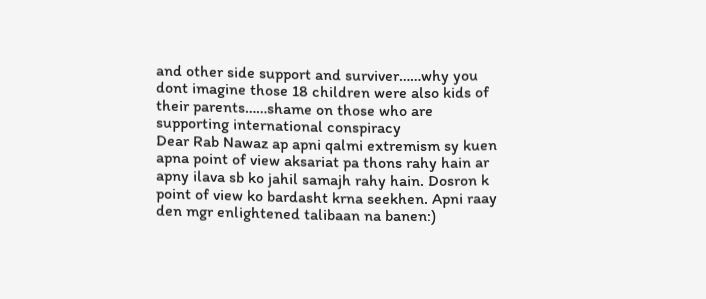and other side support and surviver……why you dont imagine those 18 children were also kids of their parents……shame on those who are supporting international conspiracy
Dear Rab Nawaz ap apni qalmi extremism sy kuen apna point of view aksariat pa thons rahy hain ar apny ilava sb ko jahil samajh rahy hain. Dosron k point of view ko bardasht krna seekhen. Apni raay den mgr enlightened talibaan na banen:)